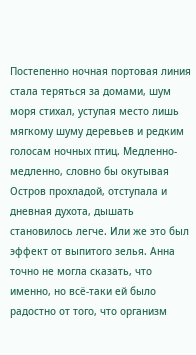Постепенно ночная портовая линия стала теряться за домами, шум моря стихал, уступая место лишь мягкому шуму деревьев и редким голосам ночных птиц. Медленно-медленно, словно бы окутывая Остров прохладой, отступала и дневная духота, дышать становилось легче. Или же это был эффект от выпитого зелья. Анна точно не могла сказать, что именно, но всё-таки ей было радостно от того, что организм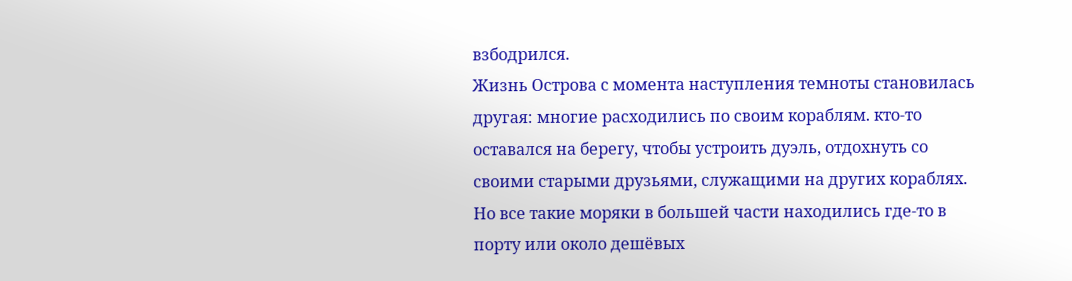взбодрился.
Жизнь Острова с момента наступления темноты становилась другая: многие расходились по своим кораблям. кто-то оставался на берегу, чтобы устроить дуэль, отдохнуть со своими старыми друзьями, служащими на других кораблях. Но все такие моряки в большей части находились где-то в порту или около дешёвых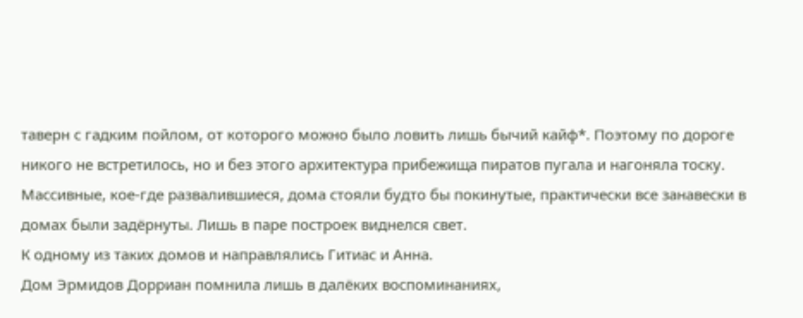таверн с гадким пойлом, от которого можно было ловить лишь бычий кайф*. Поэтому по дороге никого не встретилось, но и без этого архитектура прибежища пиратов пугала и нагоняла тоску. Массивные, кое-где развалившиеся, дома стояли будто бы покинутые, практически все занавески в домах были задёрнуты. Лишь в паре построек виднелся свет.
К одному из таких домов и направлялись Гитиас и Анна.
Дом Эрмидов Дорриан помнила лишь в далёких воспоминаниях,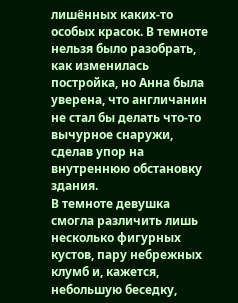лишённых каких-то особых красок. В темноте нельзя было разобрать, как изменилась постройка, но Анна была уверена, что англичанин не стал бы делать что-то вычурное снаружи, сделав упор на внутреннюю обстановку здания.
В темноте девушка смогла различить лишь несколько фигурных кустов, пару небрежных клумб и, кажется, небольшую беседку,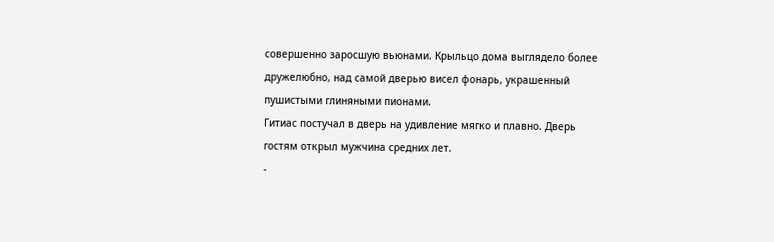совершенно заросшую вьюнами. Крыльцо дома выглядело более дружелюбно, над самой дверью висел фонарь, украшенный пушистыми глиняными пионами.
Гитиас постучал в дверь на удивление мягко и плавно. Дверь гостям открыл мужчина средних лет.
-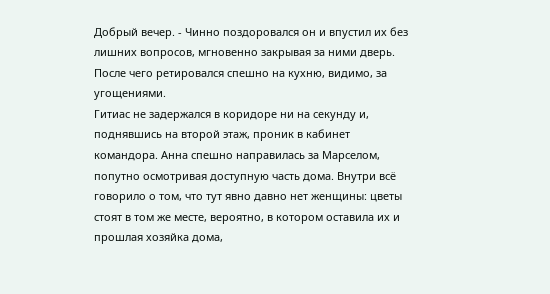Добрый вечер. - Чинно поздоровался он и впустил их без лишних вопросов, мгновенно закрывая за ними дверь. После чего ретировался спешно на кухню, видимо, за угощениями.
Гитиас не задержался в коридоре ни на секунду и, поднявшись на второй этаж, проник в кабинет командора. Анна спешно направилась за Марселом, попутно осмотривая доступную часть дома. Внутри всё говорило о том, что тут явно давно нет женщины: цветы стоят в том же месте, вероятно, в котором оставила их и прошлая хозяйка дома,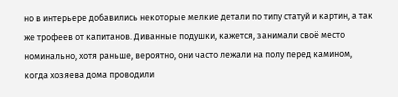но в интерьере добавились некоторые мелкие детали по типу статуй и картин, а так же трофеев от капитанов. Диванные подушки, кажется, занимали своё место номинально, хотя раньше, вероятно, они часто лежали на полу перед камином, когда хозяева дома проводили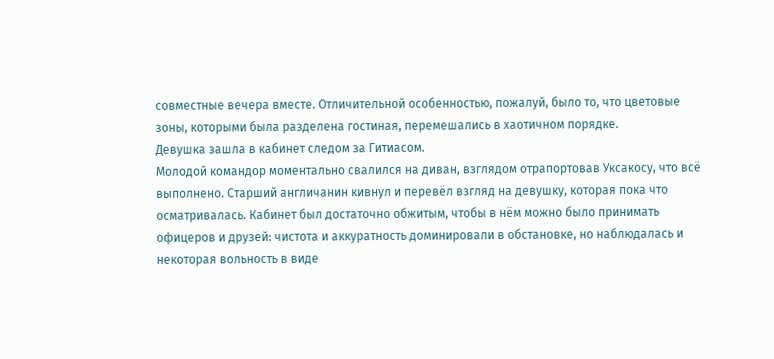совместные вечера вместе. Отличительной особенностью, пожалуй, было то, что цветовые зоны, которыми была разделена гостиная, перемешались в хаотичном порядке.
Девушка зашла в кабинет следом за Гитиасом.
Молодой командор моментально свалился на диван, взглядом отрапортовав Уксакосу, что всё выполнено. Старший англичанин кивнул и перевёл взгляд на девушку, которая пока что осматривалась. Кабинет был достаточно обжитым, чтобы в нём можно было принимать офицеров и друзей: чистота и аккуратность доминировали в обстановке, но наблюдалась и некоторая вольность в виде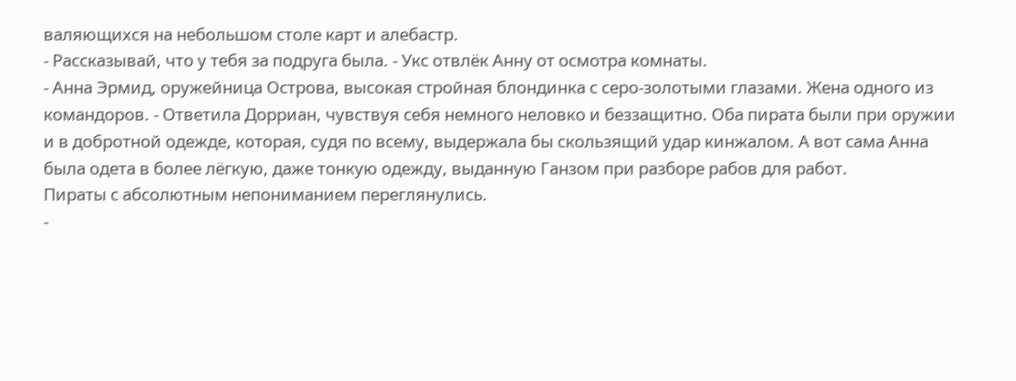валяющихся на небольшом столе карт и алебастр.
- Рассказывай, что у тебя за подруга была. - Укс отвлёк Анну от осмотра комнаты.
- Анна Эрмид, оружейница Острова, высокая стройная блондинка с серо-золотыми глазами. Жена одного из командоров. - Ответила Дорриан, чувствуя себя немного неловко и беззащитно. Оба пирата были при оружии и в добротной одежде, которая, судя по всему, выдержала бы скользящий удар кинжалом. А вот сама Анна была одета в более лёгкую, даже тонкую одежду, выданную Ганзом при разборе рабов для работ.
Пираты с абсолютным непониманием переглянулись.
-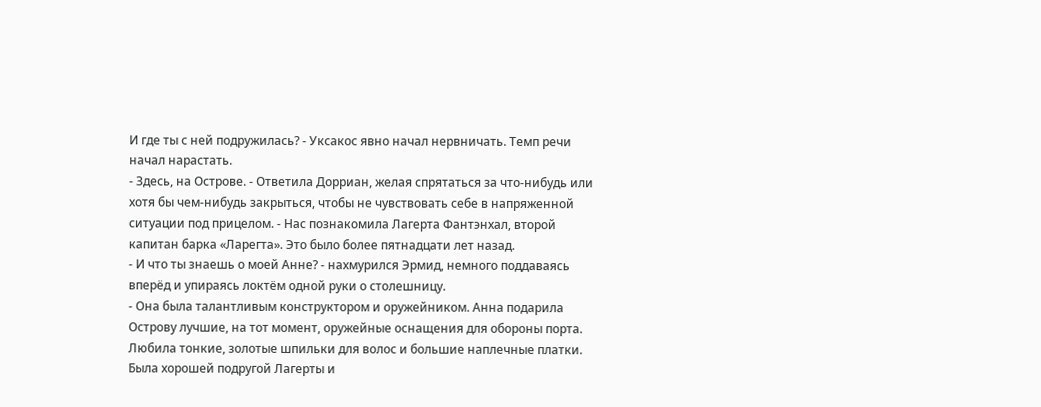И где ты с ней подружилась? - Уксакос явно начал нервничать. Темп речи начал нарастать.
- Здесь, на Острове. - Ответила Дорриан, желая спрятаться за что-нибудь или хотя бы чем-нибудь закрыться, чтобы не чувствовать себе в напряженной ситуации под прицелом. - Нас познакомила Лагерта Фантэнхал, второй капитан барка «Ларегта». Это было более пятнадцати лет назад.
- И что ты знаешь о моей Анне? - нахмурился Эрмид, немного поддаваясь вперёд и упираясь локтём одной руки о столешницу.
- Она была талантливым конструктором и оружейником. Анна подарила Острову лучшие, на тот момент, оружейные оснащения для обороны порта. Любила тонкие, золотые шпильки для волос и большие наплечные платки. Была хорошей подругой Лагерты и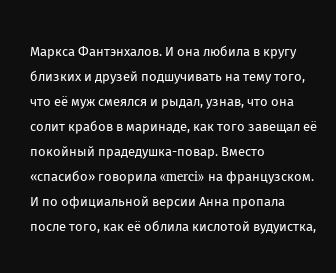Маркса Фантэнхалов. И она любила в кругу близких и друзей подшучивать на тему того, что её муж смеялся и рыдал, узнав, что она солит крабов в маринаде, как того завещал её покойный прадедушка-повар. Вместо «спасибо» говорила «merci» на французском. И по официальной версии Анна пропала после того, как её облила кислотой вудуистка,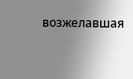возжелавшая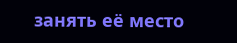занять её место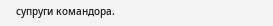супруги командора.